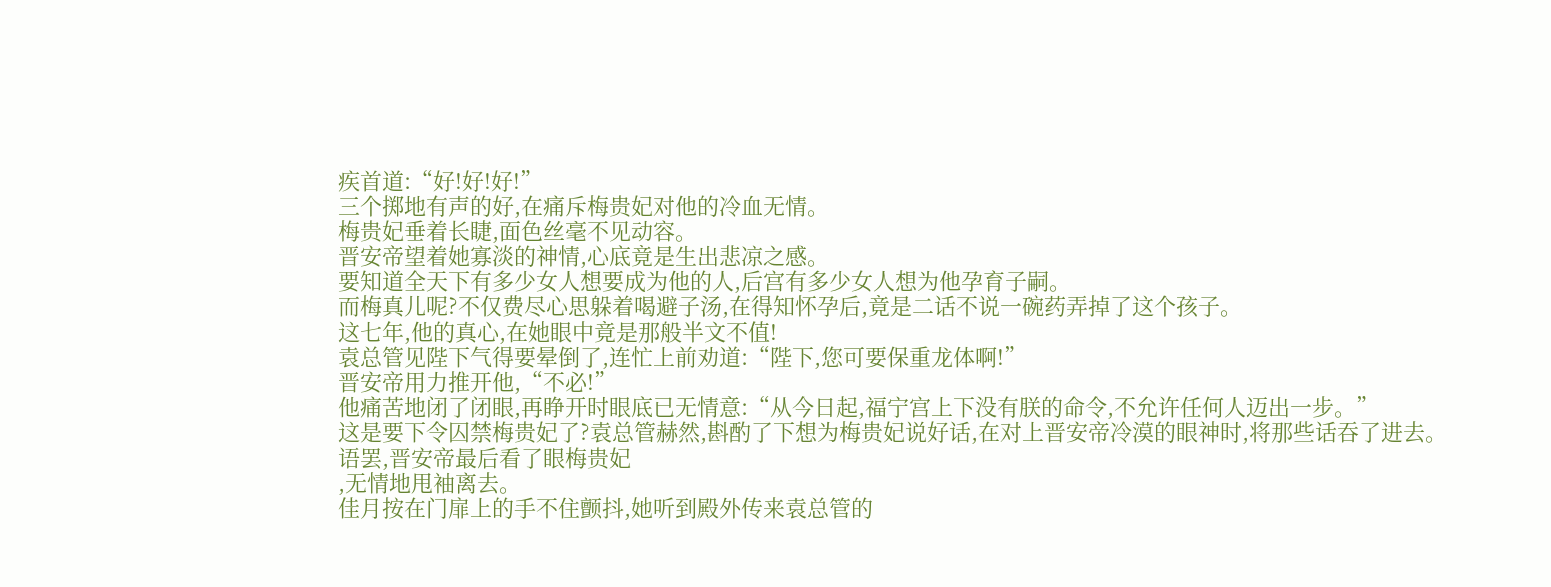疾首道:“好!好!好!”
三个掷地有声的好,在痛斥梅贵妃对他的冷血无情。
梅贵妃垂着长睫,面色丝毫不见动容。
晋安帝望着她寡淡的神情,心底竟是生出悲凉之感。
要知道全天下有多少女人想要成为他的人,后宫有多少女人想为他孕育子嗣。
而梅真儿呢?不仅费尽心思躲着喝避子汤,在得知怀孕后,竟是二话不说一碗药弄掉了这个孩子。
这七年,他的真心,在她眼中竟是那般半文不值!
袁总管见陛下气得要晕倒了,连忙上前劝道:“陛下,您可要保重龙体啊!”
晋安帝用力推开他,“不必!”
他痛苦地闭了闭眼,再睁开时眼底已无情意:“从今日起,福宁宫上下没有朕的命令,不允许任何人迈出一步。”
这是要下令囚禁梅贵妃了?袁总管赫然,斟酌了下想为梅贵妃说好话,在对上晋安帝冷漠的眼神时,将那些话吞了进去。
语罢,晋安帝最后看了眼梅贵妃
,无情地甩袖离去。
佳月按在门扉上的手不住颤抖,她听到殿外传来袁总管的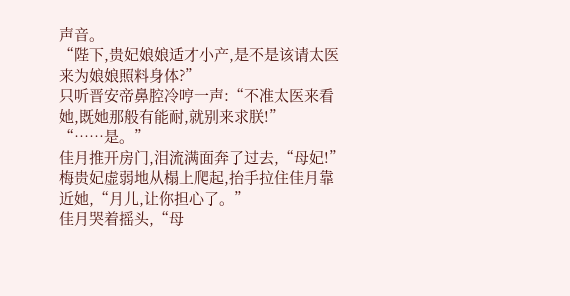声音。
“陛下,贵妃娘娘适才小产,是不是该请太医来为娘娘照料身体?”
只听晋安帝鼻腔冷哼一声:“不准太医来看她,既她那般有能耐,就别来求朕!”
“……是。”
佳月推开房门,泪流满面奔了过去,“母妃!”
梅贵妃虚弱地从榻上爬起,抬手拉住佳月靠近她,“月儿,让你担心了。”
佳月哭着摇头,“母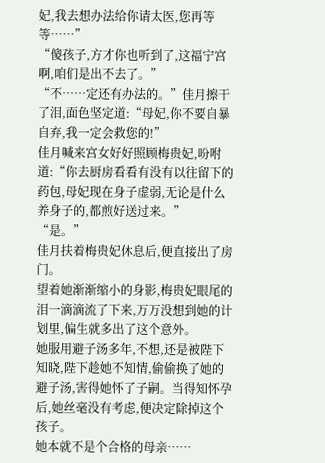妃,我去想办法给你请太医,您再等等……”
“傻孩子,方才你也听到了,这福宁宫啊,咱们是出不去了。”
“不……定还有办法的。”佳月擦干了泪,面色坚定道:“母妃,你不要自暴自弃,我一定会救您的!”
佳月喊来宫女好好照顾梅贵妃,吩咐道:“你去厨房看看有没有以往留下的药包,母妃现在身子虚弱,无论是什么养身子的,都煎好送过来。”
“是。”
佳月扶着梅贵妃休息后,便直接出了房门。
望着她渐渐缩小的身影,梅贵妃眼尾的泪一滴滴流了下来,万万没想到她的计划里,偏生就多出了这个意外。
她服用避子汤多年,不想,还是被陛下知晓,陛下趁她不知情,偷偷换了她的避子汤,害得她怀了子嗣。当得知怀孕后,她丝毫没有考虑,便决定除掉这个孩子。
她本就不是个合格的母亲……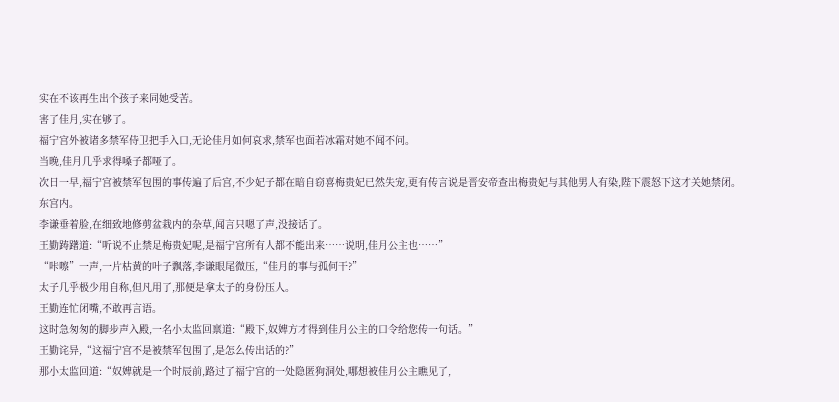实在不该再生出个孩子来同她受苦。
害了佳月,实在够了。
福宁宫外被诸多禁军侍卫把手入口,无论佳月如何哀求,禁军也面若冰霜对她不闻不问。
当晚,佳月几乎求得嗓子都哑了。
次日一早,福宁宫被禁军包围的事传遍了后宫,不少妃子都在暗自窃喜梅贵妃已然失宠,更有传言说是晋安帝查出梅贵妃与其他男人有染,陛下震怒下这才关她禁闭。
东宫内。
李谦垂着脸,在细致地修剪盆栽内的杂草,闻言只嗯了声,没接话了。
王勤踌躇道:“听说不止禁足梅贵妃呢,是福宁宫所有人都不能出来……说明,佳月公主也……”
“咔嚓”一声,一片枯黄的叶子飘落,李谦眼尾微压,“佳月的事与孤何干?”
太子几乎极少用自称,但凡用了,那便是拿太子的身份压人。
王勤连忙闭嘴,不敢再言语。
这时急匆匆的脚步声入殿,一名小太监回禀道:“殿下,奴婢方才得到佳月公主的口令给您传一句话。”
王勤诧异,“这福宁宫不是被禁军包围了,是怎么传出话的?”
那小太监回道:“奴婢就是一个时辰前,路过了福宁宫的一处隐匿狗洞处,哪想被佳月公主瞧见了,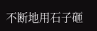不断地用石子砸